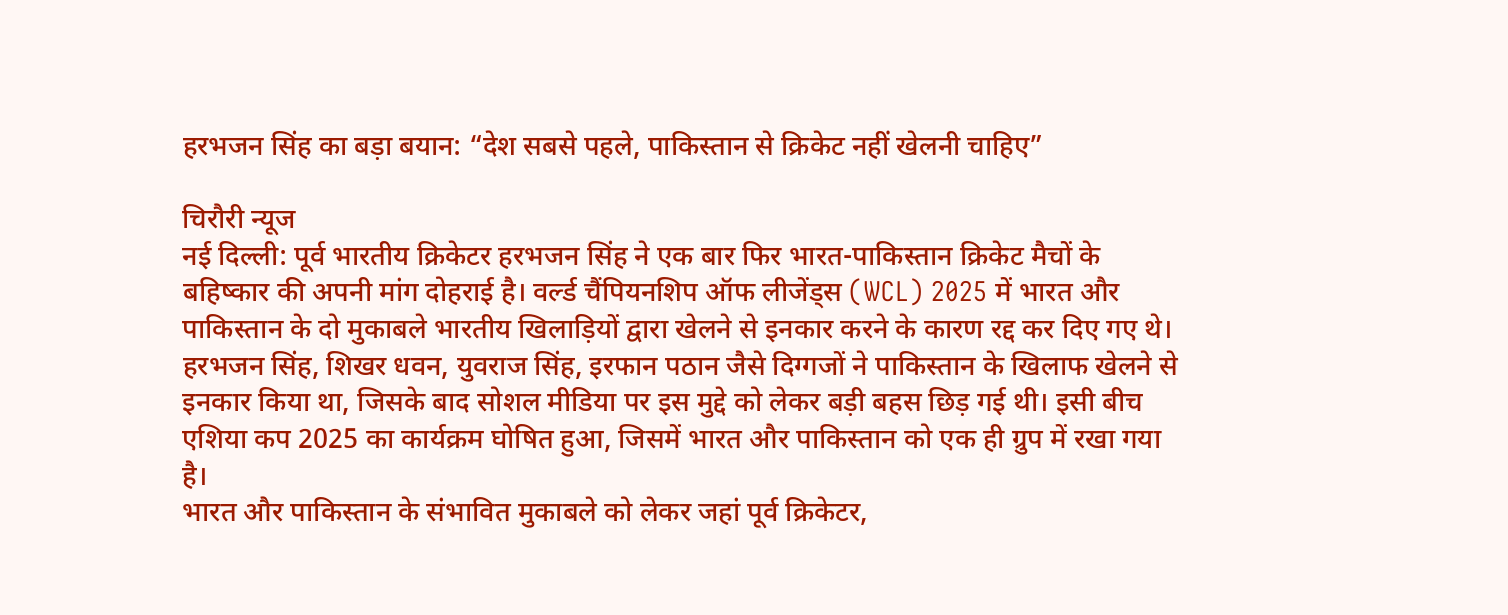हरभजन सिंह का बड़ा बयान: “देश सबसे पहले, पाकिस्तान से क्रिकेट नहीं खेलनी चाहिए”

चिरौरी न्यूज
नई दिल्ली: पूर्व भारतीय क्रिकेटर हरभजन सिंह ने एक बार फिर भारत-पाकिस्तान क्रिकेट मैचों के बहिष्कार की अपनी मांग दोहराई है। वर्ल्ड चैंपियनशिप ऑफ लीजेंड्स (WCL) 2025 में भारत और पाकिस्तान के दो मुकाबले भारतीय खिलाड़ियों द्वारा खेलने से इनकार करने के कारण रद्द कर दिए गए थे। हरभजन सिंह, शिखर धवन, युवराज सिंह, इरफान पठान जैसे दिग्गजों ने पाकिस्तान के खिलाफ खेलने से इनकार किया था, जिसके बाद सोशल मीडिया पर इस मुद्दे को लेकर बड़ी बहस छिड़ गई थी। इसी बीच एशिया कप 2025 का कार्यक्रम घोषित हुआ, जिसमें भारत और पाकिस्तान को एक ही ग्रुप में रखा गया है।
भारत और पाकिस्तान के संभावित मुकाबले को लेकर जहां पूर्व क्रिकेटर,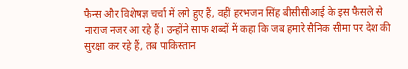फैन्स और विशेषज्ञ चर्चा में लगे हुए हैं, वहीं हरभजन सिंह बीसीसीआई के इस फैसले से नाराज नजर आ रहे हैं। उन्होंने साफ शब्दों में कहा कि जब हमारे सैनिक सीमा पर देश की सुरक्षा कर रहे हैं, तब पाकिस्तान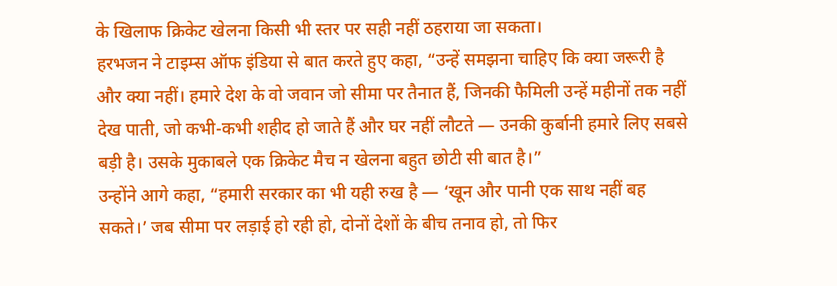के खिलाफ क्रिकेट खेलना किसी भी स्तर पर सही नहीं ठहराया जा सकता।
हरभजन ने टाइम्स ऑफ इंडिया से बात करते हुए कहा, “उन्हें समझना चाहिए कि क्या जरूरी है और क्या नहीं। हमारे देश के वो जवान जो सीमा पर तैनात हैं, जिनकी फैमिली उन्हें महीनों तक नहीं देख पाती, जो कभी-कभी शहीद हो जाते हैं और घर नहीं लौटते — उनकी कुर्बानी हमारे लिए सबसे बड़ी है। उसके मुकाबले एक क्रिकेट मैच न खेलना बहुत छोटी सी बात है।”
उन्होंने आगे कहा, “हमारी सरकार का भी यही रुख है — ‘खून और पानी एक साथ नहीं बह सकते।’ जब सीमा पर लड़ाई हो रही हो, दोनों देशों के बीच तनाव हो, तो फिर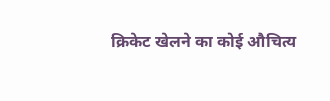क्रिकेट खेलने का कोई औचित्य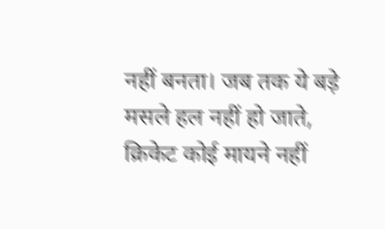नहीं बनता। जब तक ये बड़े मसले हल नहीं हो जाते, क्रिकेट कोई मायने नहीं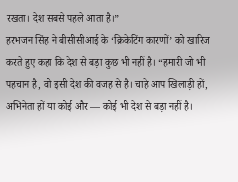रखता। देश सबसे पहले आता है।”
हरभजन सिंह ने बीसीसीआई के ‘क्रिकेटिंग कारणों’ को खारिज करते हुए कहा कि देश से बड़ा कुछ भी नहीं है। “हमारी जो भी पहचान है, वो इसी देश की वजह से है। चाहे आप खिलाड़ी हों, अभिनेता हों या कोई और — कोई भी देश से बड़ा नहीं है।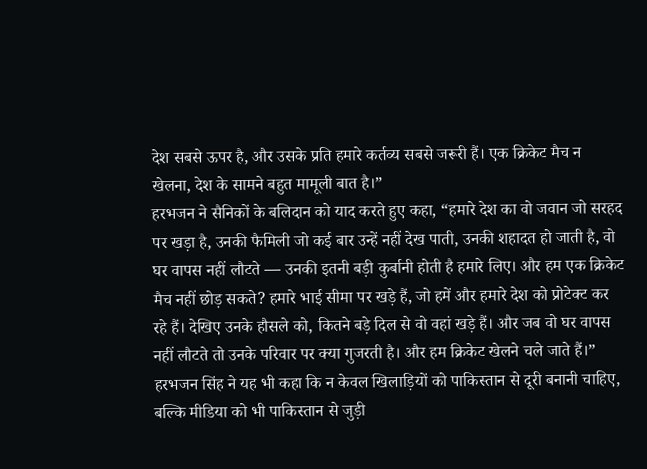देश सबसे ऊपर है, और उसके प्रति हमारे कर्तव्य सबसे जरूरी हैं। एक क्रिकेट मैच न खेलना, देश के सामने बहुत मामूली बात है।”
हरभजन ने सैनिकों के बलिदान को याद करते हुए कहा, “हमारे देश का वो जवान जो सरहद पर खड़ा है, उनकी फैमिली जो कई बार उन्हें नहीं देख पाती, उनकी शहादत हो जाती है, वो घर वापस नहीं लौटते — उनकी इतनी बड़ी कुर्बानी होती है हमारे लिए। और हम एक क्रिकेट मैच नहीं छोड़ सकते? हमारे भाई सीमा पर खड़े हैं, जो हमें और हमारे देश को प्रोटेक्ट कर रहे हैं। देखिए उनके हौसले को, कितने बड़े दिल से वो वहां खड़े हैं। और जब वो घर वापस नहीं लौटते तो उनके परिवार पर क्या गुजरती है। और हम क्रिकेट खेलने चले जाते हैं।”
हरभजन सिंह ने यह भी कहा कि न केवल खिलाड़ियों को पाकिस्तान से दूरी बनानी चाहिए, बल्कि मीडिया को भी पाकिस्तान से जुड़ी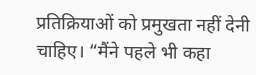प्रतिक्रियाओं को प्रमुखता नहीं देनी चाहिए। “मैंने पहले भी कहा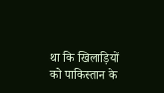था कि खिलाड़ियों को पाकिस्तान के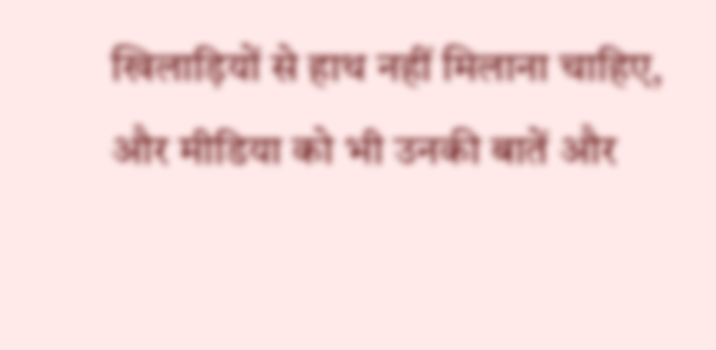खिलाड़ियों से हाथ नहीं मिलाना चाहिए, और मीडिया को भी उनकी बातें और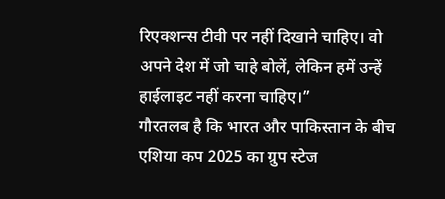रिएक्शन्स टीवी पर नहीं दिखाने चाहिए। वो अपने देश में जो चाहे बोलें, लेकिन हमें उन्हें हाईलाइट नहीं करना चाहिए।”
गौरतलब है कि भारत और पाकिस्तान के बीच एशिया कप 2025 का ग्रुप स्टेज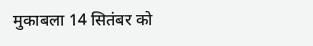मुकाबला 14 सितंबर को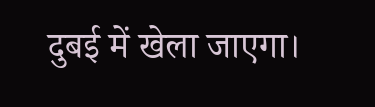दुबई में खेला जाएगा।